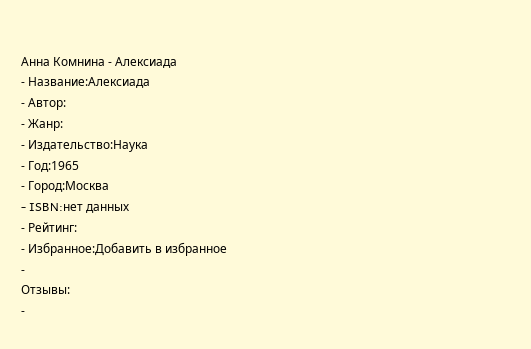Анна Комнина - Алексиада
- Название:Алексиада
- Автор:
- Жанр:
- Издательство:Наука
- Год:1965
- Город:Москва
- ISBN:нет данных
- Рейтинг:
- Избранное:Добавить в избранное
-
Отзывы:
-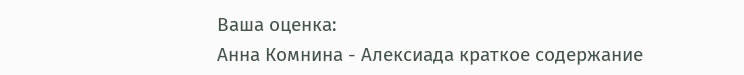Ваша оценка:
Анна Комнина - Алексиада краткое содержание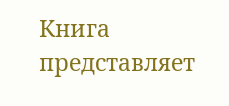Книга представляет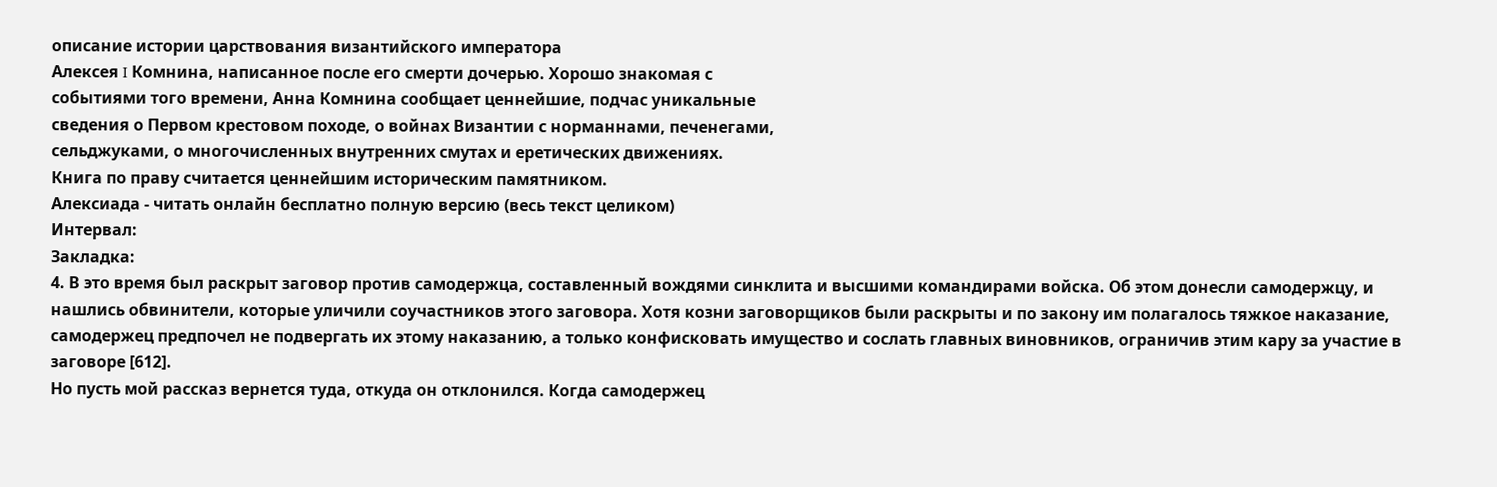описание истории царствования византийского императора
Алексея I Комнина, написанное после его смерти дочерью. Хорошо знакомая с
событиями того времени, Анна Комнина сообщает ценнейшие, подчас уникальные
сведения о Первом крестовом походе, о войнах Византии с норманнами, печенегами,
сельджуками, о многочисленных внутренних смутах и еретических движениях.
Книга по праву считается ценнейшим историческим памятником.
Алексиада - читать онлайн бесплатно полную версию (весь текст целиком)
Интервал:
Закладка:
4. В это время был раскрыт заговор против самодержца, составленный вождями синклита и высшими командирами войска. Об этом донесли самодержцу, и нашлись обвинители, которые уличили соучастников этого заговора. Хотя козни заговорщиков были раскрыты и по закону им полагалось тяжкое наказание, самодержец предпочел не подвергать их этому наказанию, а только конфисковать имущество и сослать главных виновников, ограничив этим кару за участие в заговоре [612].
Но пусть мой рассказ вернется туда, откуда он отклонился. Когда самодержец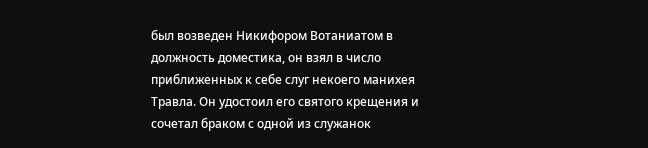был возведен Никифором Вотаниатом в должность доместика, он взял в число приближенных к себе слуг некоего манихея Травла. Он удостоил его святого крещения и сочетал браком с одной из служанок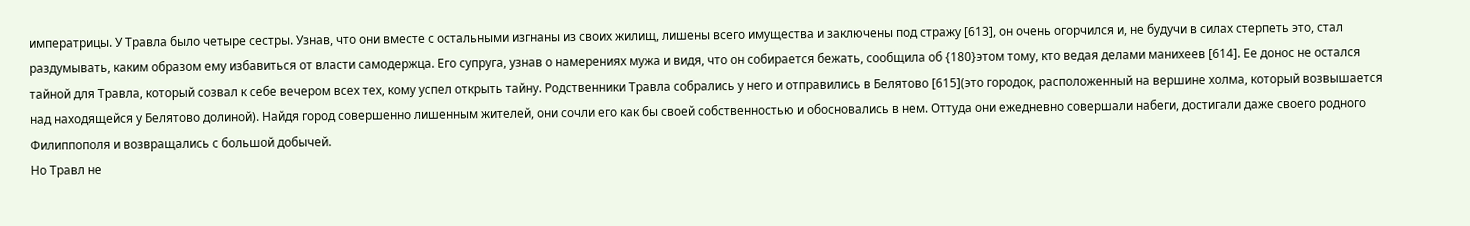императрицы. У Травла было четыре сестры. Узнав, что они вместе с остальными изгнаны из своих жилищ, лишены всего имущества и заключены под стражу [613], он очень огорчился и, не будучи в силах стерпеть это, стал раздумывать, каким образом ему избавиться от власти самодержца. Его супруга, узнав о намерениях мужа и видя, что он собирается бежать, сообщила об {180}этом тому, кто ведая делами манихеев [614]. Ее донос не остался тайной для Травла, который созвал к себе вечером всех тех, кому успел открыть тайну. Родственники Травла собрались у него и отправились в Белятово [615](это городок, расположенный на вершине холма, который возвышается над находящейся у Белятово долиной). Найдя город совершенно лишенным жителей, они сочли его как бы своей собственностью и обосновались в нем. Оттуда они ежедневно совершали набеги, достигали даже своего родного Филиппополя и возвращались с большой добычей.
Но Травл не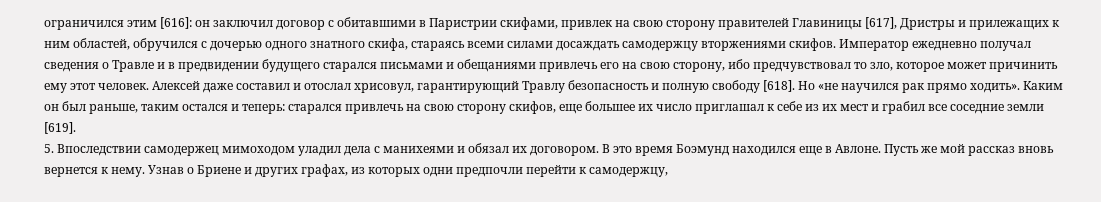ограничился этим [616]: он заключил договор с обитавшими в Паристрии скифами, привлек на свою сторону правителей Главиницы [617], Дристры и прилежащих к ним областей, обручился с дочерью одного знатного скифа, стараясь всеми силами досаждать самодержцу вторжениями скифов. Император ежедневно получал сведения о Травле и в предвидении будущего старался письмами и обещаниями привлечь его на свою сторону, ибо предчувствовал то зло, которое может причинить ему этот человек. Алексей даже составил и отослал хрисовул, гарантирующий Травлу безопасность и полную свободу [618]. Но «не научился рак прямо ходить». Каким он был раньше, таким остался и теперь: старался привлечь на свою сторону скифов, еще большее их число приглашал к себе из их мест и грабил все соседние земли [619].
5. Впоследствии самодержец мимоходом уладил дела с манихеями и обязал их договором. В это время Боэмунд находился еще в Авлоне. Пусть же мой рассказ вновь вернется к нему. Узнав о Бриене и других графах, из которых одни предпочли перейти к самодержцу,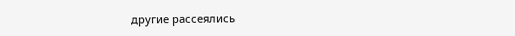другие рассеялись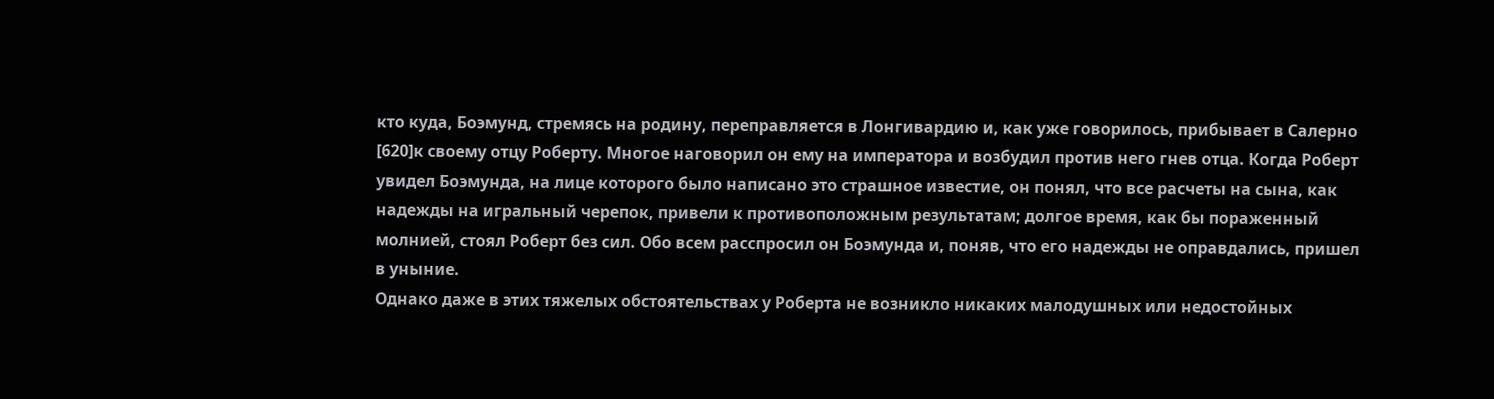кто куда, Боэмунд, стремясь на родину, переправляется в Лонгивардию и, как уже говорилось, прибывает в Салерно [620]к своему отцу Роберту. Многое наговорил он ему на императора и возбудил против него гнев отца. Когда Роберт увидел Боэмунда, на лице которого было написано это страшное известие, он понял, что все расчеты на сына, как надежды на игральный черепок, привели к противоположным результатам; долгое время, как бы пораженный молнией, стоял Роберт без сил. Обо всем расспросил он Боэмунда и, поняв, что его надежды не оправдались, пришел в уныние.
Однако даже в этих тяжелых обстоятельствах у Роберта не возникло никаких малодушных или недостойных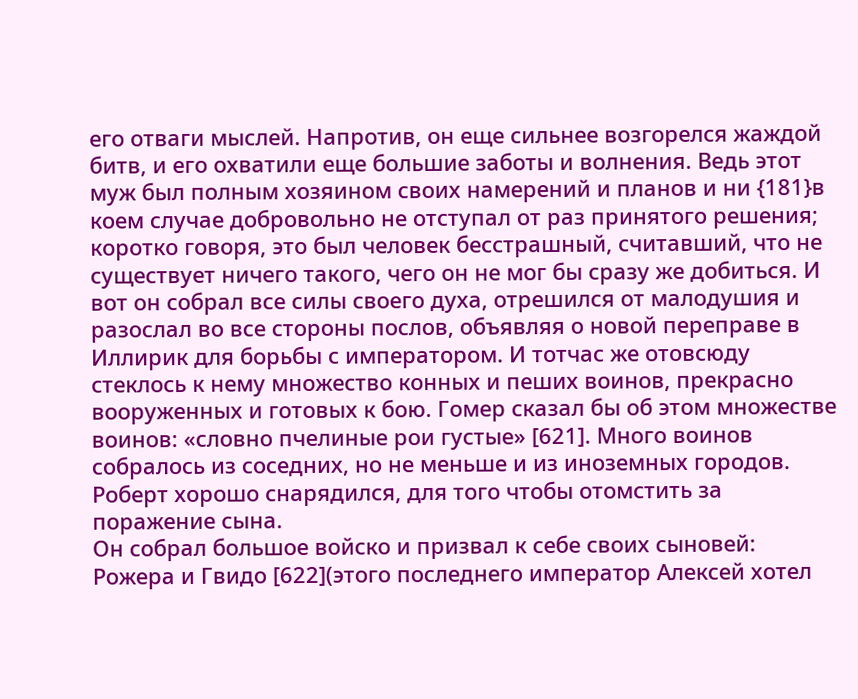его отваги мыслей. Напротив, он еще сильнее возгорелся жаждой битв, и его охватили еще большие заботы и волнения. Ведь этот муж был полным хозяином своих намерений и планов и ни {181}в коем случае добровольно не отступал от раз принятого решения; коротко говоря, это был человек бесстрашный, считавший, что не существует ничего такого, чего он не мог бы сразу же добиться. И вот он собрал все силы своего духа, отрешился от малодушия и разослал во все стороны послов, объявляя о новой переправе в Иллирик для борьбы с императором. И тотчас же отовсюду стеклось к нему множество конных и пеших воинов, прекрасно вооруженных и готовых к бою. Гомер сказал бы об этом множестве воинов: «словно пчелиные рои густые» [621]. Много воинов собралось из соседних, но не меньше и из иноземных городов. Роберт хорошо снарядился, для того чтобы отомстить за поражение сына.
Он собрал большое войско и призвал к себе своих сыновей: Рожера и Гвидо [622](этого последнего император Алексей хотел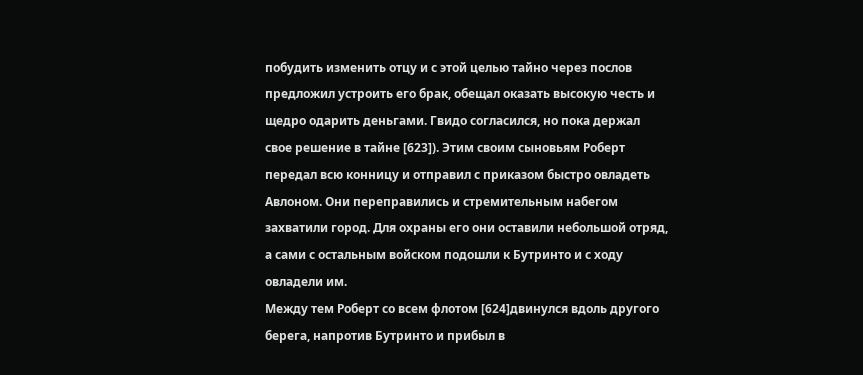побудить изменить отцу и с этой целью тайно через послов предложил устроить его брак, обещал оказать высокую честь и щедро одарить деньгами. Гвидо согласился, но пока держал свое решение в тайне [623]). Этим своим сыновьям Роберт передал всю конницу и отправил с приказом быстро овладеть Авлоном. Они переправились и стремительным набегом захватили город. Для охраны его они оставили небольшой отряд, а сами с остальным войском подошли к Бутринто и с ходу овладели им.
Между тем Роберт со всем флотом [624]двинулся вдоль другого берега, напротив Бутринто и прибыл в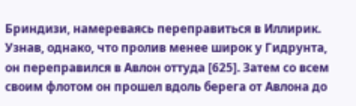Бриндизи, намереваясь переправиться в Иллирик. Узнав, однако, что пролив менее широк у Гидрунта, он переправился в Авлон оттуда [625]. Затем со всем своим флотом он прошел вдоль берега от Авлона до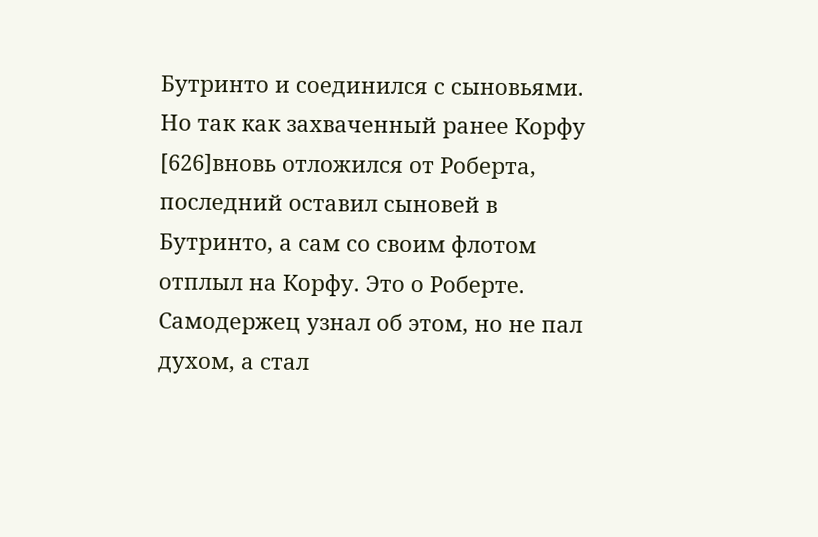Бутринто и соединился с сыновьями. Но так как захваченный ранее Корфу [626]вновь отложился от Роберта, последний оставил сыновей в Бутринто, а сам со своим флотом отплыл на Корфу. Это о Роберте.
Самодержец узнал об этом, но не пал духом, а стал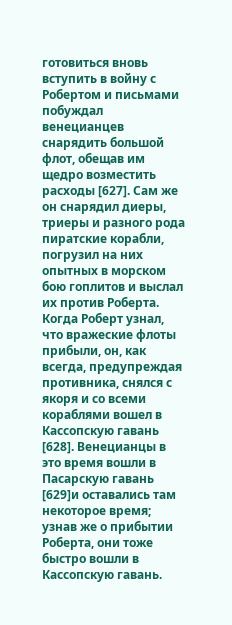готовиться вновь вступить в войну с Робертом и письмами побуждал венецианцев снарядить большой флот, обещав им щедро возместить расходы [627]. Сам же он снарядил диеры, триеры и разного рода пиратские корабли, погрузил на них опытных в морском бою гоплитов и выслал их против Роберта. Когда Роберт узнал, что вражеские флоты прибыли, он, как всегда, предупреждая противника, снялся с якоря и со всеми кораблями вошел в Кассопскую гавань [628]. Венецианцы в это время вошли в Пасарскую гавань [629]и оставались там некоторое время; узнав же о прибытии Роберта, они тоже быстро вошли в Кассопскую гавань.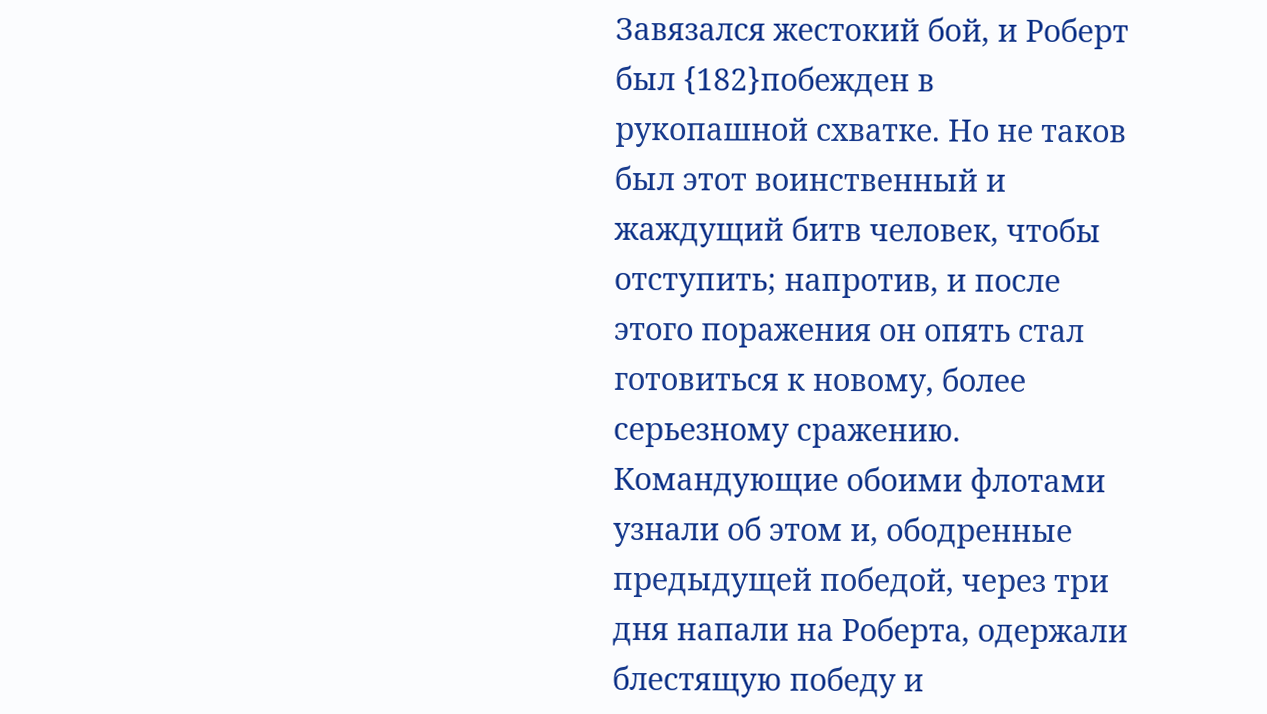Завязался жестокий бой, и Роберт был {182}побежден в рукопашной схватке. Но не таков был этот воинственный и жаждущий битв человек, чтобы отступить; напротив, и после этого поражения он опять стал готовиться к новому, более серьезному сражению. Командующие обоими флотами узнали об этом и, ободренные предыдущей победой, через три дня напали на Роберта, одержали блестящую победу и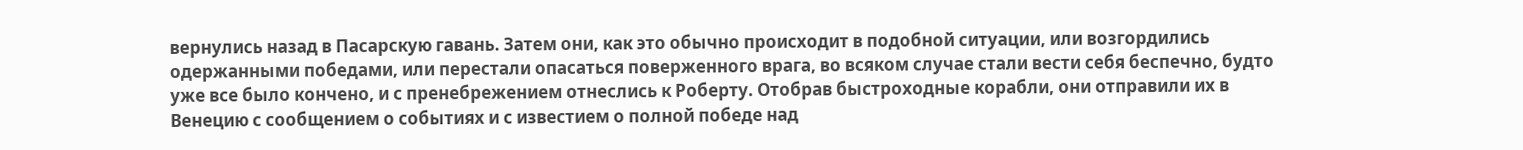вернулись назад в Пасарскую гавань. Затем они, как это обычно происходит в подобной ситуации, или возгордились одержанными победами, или перестали опасаться поверженного врага, во всяком случае стали вести себя беспечно, будто уже все было кончено, и с пренебрежением отнеслись к Роберту. Отобрав быстроходные корабли, они отправили их в Венецию с сообщением о событиях и с известием о полной победе над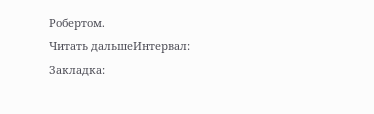Робертом.
Читать дальшеИнтервал:
Закладка: